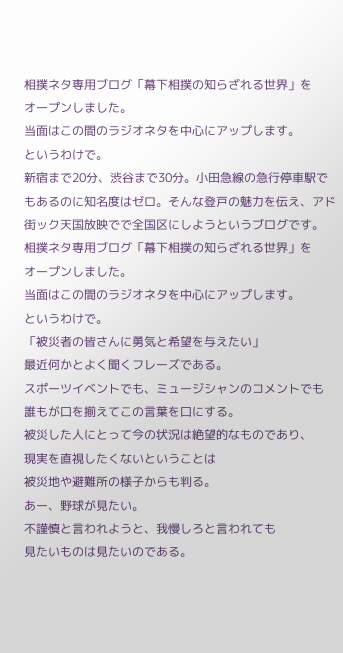相撲ネタ専用ブログ「幕下相撲の知らざれる世界」を
オープンしました。
当面はこの間のラジオネタを中心にアップします。
というわけで。
新宿まで20分、渋谷まで30分。小田急線の急行停車駅でもあるのに知名度はゼロ。そんな登戸の魅力を伝え、アド街ック天国放映でで全国区にしようというブログです。
相撲ネタ専用ブログ「幕下相撲の知らざれる世界」を
オープンしました。
当面はこの間のラジオネタを中心にアップします。
というわけで。
「被災者の皆さんに勇気と希望を与えたい」
最近何かとよく聞くフレーズである。
スポーツイベントでも、ミュージシャンのコメントでも
誰もが口を揃えてこの言葉を口にする。
被災した人にとって今の状況は絶望的なものであり、
現実を直視したくないということは
被災地や避難所の様子からも判る。
あー、野球が見たい。
不謹慎と言われようと、我慢しろと言われても
見たいものは見たいのである。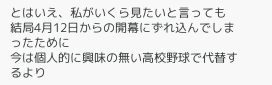とはいえ、私がいくら見たいと言っても
結局4月12日からの開幕にずれ込んでしまったために
今は個人的に興味の無い高校野球で代替するより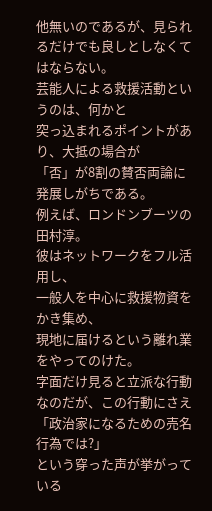他無いのであるが、見られるだけでも良しとしなくてはならない。
芸能人による救援活動というのは、何かと
突っ込まれるポイントがあり、大抵の場合が
「否」が8割の賛否両論に発展しがちである。
例えば、ロンドンブーツの田村淳。
彼はネットワークをフル活用し、
一般人を中心に救援物資をかき集め、
現地に届けるという離れ業をやってのけた。
字面だけ見ると立派な行動なのだが、この行動にさえ
「政治家になるための売名行為では?」
という穿った声が挙がっている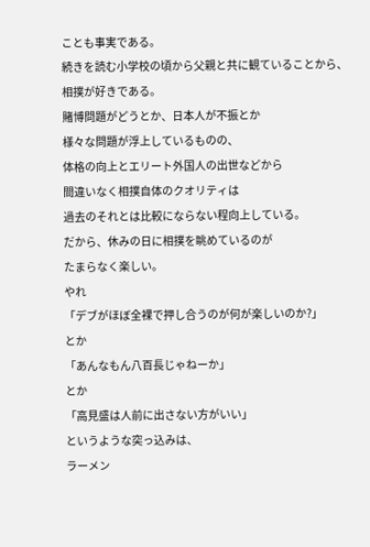ことも事実である。
続きを読む小学校の頃から父親と共に観ていることから、
相撲が好きである。
賭博問題がどうとか、日本人が不振とか
様々な問題が浮上しているものの、
体格の向上とエリート外国人の出世などから
間違いなく相撲自体のクオリティは
過去のそれとは比較にならない程向上している。
だから、休みの日に相撲を眺めているのが
たまらなく楽しい。
やれ
「デブがほぼ全裸で押し合うのが何が楽しいのか?」
とか
「あんなもん八百長じゃねーか」
とか
「高見盛は人前に出さない方がいい」
というような突っ込みは、
ラーメン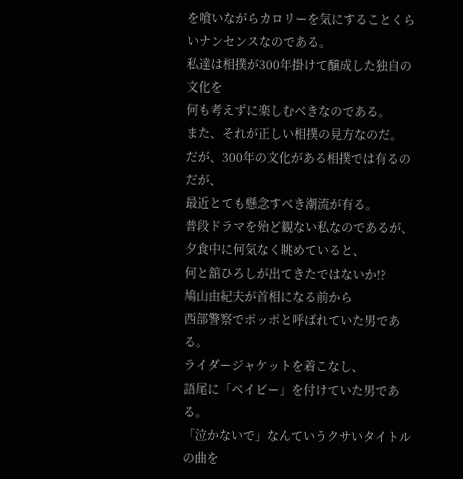を喰いながらカロリーを気にすることくらいナンセンスなのである。
私達は相撲が300年掛けて醸成した独自の文化を
何も考えずに楽しむべきなのである。
また、それが正しい相撲の見方なのだ。
だが、300年の文化がある相撲では有るのだが、
最近とても懸念すべき潮流が有る。
普段ドラマを殆ど観ない私なのであるが、
夕食中に何気なく眺めていると、
何と舘ひろしが出てきたではないか!?
鳩山由紀夫が首相になる前から
西部警察でポッポと呼ばれていた男である。
ライダージャケットを着こなし、
語尾に「ベイビー」を付けていた男である。
「泣かないで」なんていうクサいタイトルの曲を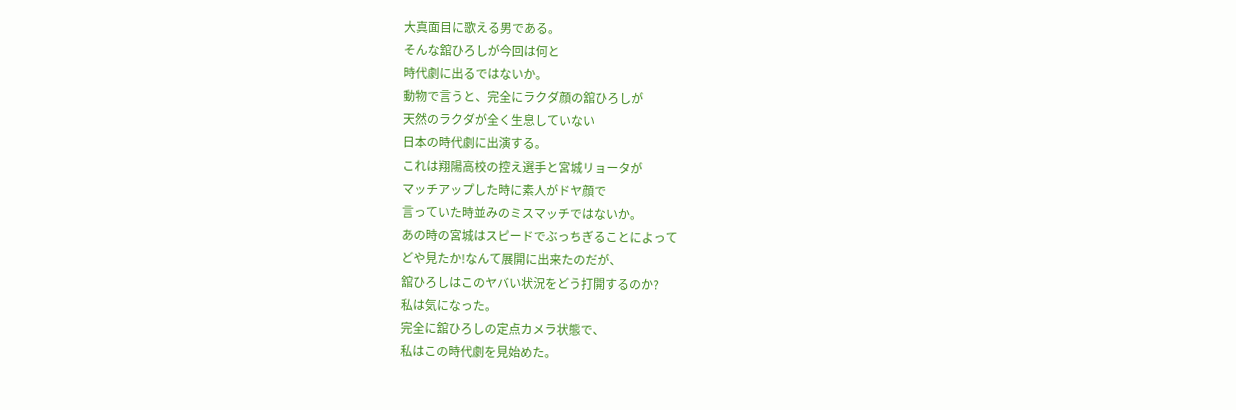大真面目に歌える男である。
そんな舘ひろしが今回は何と
時代劇に出るではないか。
動物で言うと、完全にラクダ顔の舘ひろしが
天然のラクダが全く生息していない
日本の時代劇に出演する。
これは翔陽高校の控え選手と宮城リョータが
マッチアップした時に素人がドヤ顔で
言っていた時並みのミスマッチではないか。
あの時の宮城はスピードでぶっちぎることによって
どや見たか!なんて展開に出来たのだが、
舘ひろしはこのヤバい状況をどう打開するのか?
私は気になった。
完全に舘ひろしの定点カメラ状態で、
私はこの時代劇を見始めた。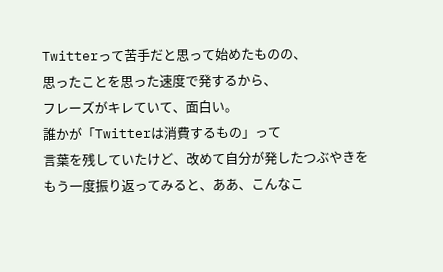Twitterって苦手だと思って始めたものの、
思ったことを思った速度で発するから、
フレーズがキレていて、面白い。
誰かが「Twitterは消費するもの」って
言葉を残していたけど、改めて自分が発したつぶやきを
もう一度振り返ってみると、ああ、こんなこ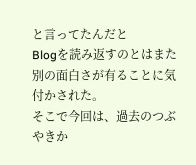と言ってたんだと
Blogを読み返すのとはまた別の面白さが有ることに気付かされた。
そこで今回は、過去のつぶやきか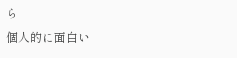ら
個人的に面白い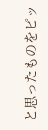と思ったものをピッ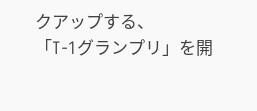クアップする、
「T-1グランプリ」を開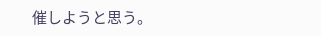催しようと思う。